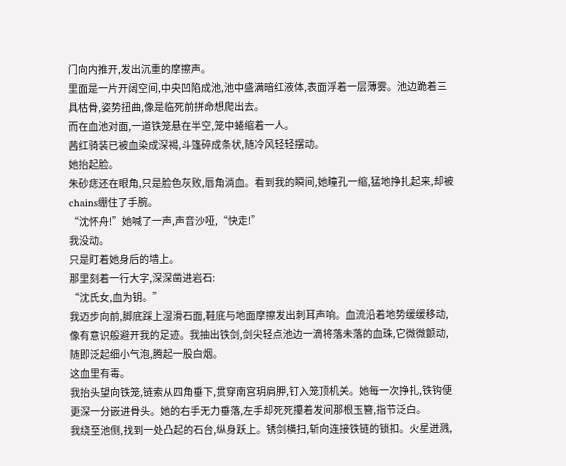门向内推开,发出沉重的摩擦声。
里面是一片开阔空间,中央凹陷成池,池中盛满暗红液体,表面浮着一层薄雾。池边跪着三具枯骨,姿势扭曲,像是临死前拼命想爬出去。
而在血池对面,一道铁笼悬在半空,笼中蜷缩着一人。
茜红骑装已被血染成深褐,斗篷碎成条状,随冷风轻轻摆动。
她抬起脸。
朱砂痣还在眼角,只是脸色灰败,唇角淌血。看到我的瞬间,她瞳孔一缩,猛地挣扎起来,却被chains绷住了手腕。
“沈怀舟!”她喊了一声,声音沙哑,“快走!”
我没动。
只是盯着她身后的墙上。
那里刻着一行大字,深深凿进岩石:
“沈氏女,血为钥。”
我迈步向前,脚底踩上湿滑石面,鞋底与地面摩擦发出刺耳声响。血流沿着地势缓缓移动,像有意识般避开我的足迹。我抽出铁剑,剑尖轻点池边一滴将落未落的血珠,它微微颤动,随即泛起细小气泡,腾起一股白烟。
这血里有毒。
我抬头望向铁笼,链索从四角垂下,贯穿南宫玥肩胛,钉入笼顶机关。她每一次挣扎,铁钩便更深一分嵌进骨头。她的右手无力垂落,左手却死死攥着发间那根玉簪,指节泛白。
我绕至池侧,找到一处凸起的石台,纵身跃上。锈剑横扫,斩向连接铁链的锁扣。火星迸溅,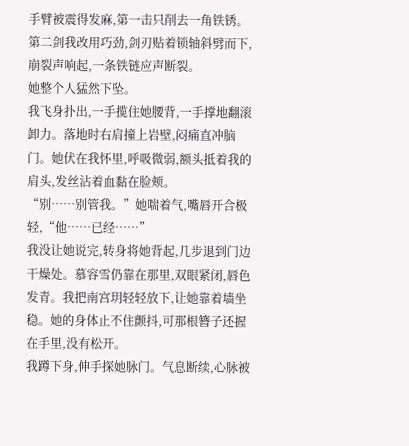手臂被震得发麻,第一击只削去一角铁锈。第二剑我改用巧劲,剑刃贴着锁轴斜劈而下,崩裂声响起,一条铁链应声断裂。
她整个人猛然下坠。
我飞身扑出,一手揽住她腰背,一手撑地翻滚卸力。落地时右肩撞上岩壁,闷痛直冲脑门。她伏在我怀里,呼吸微弱,额头抵着我的肩头,发丝沾着血黏在脸颊。
“别……别管我。”她喘着气,嘴唇开合极轻,“他……已经……”
我没让她说完,转身将她背起,几步退到门边干燥处。慕容雪仍靠在那里,双眼紧闭,唇色发青。我把南宫玥轻轻放下,让她靠着墙坐稳。她的身体止不住颤抖,可那根簪子还握在手里,没有松开。
我蹲下身,伸手探她脉门。气息断续,心脉被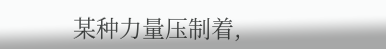某种力量压制着,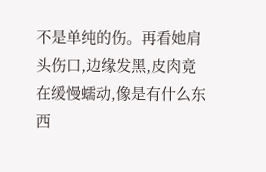不是单纯的伤。再看她肩头伤口,边缘发黑,皮肉竟在缓慢蠕动,像是有什么东西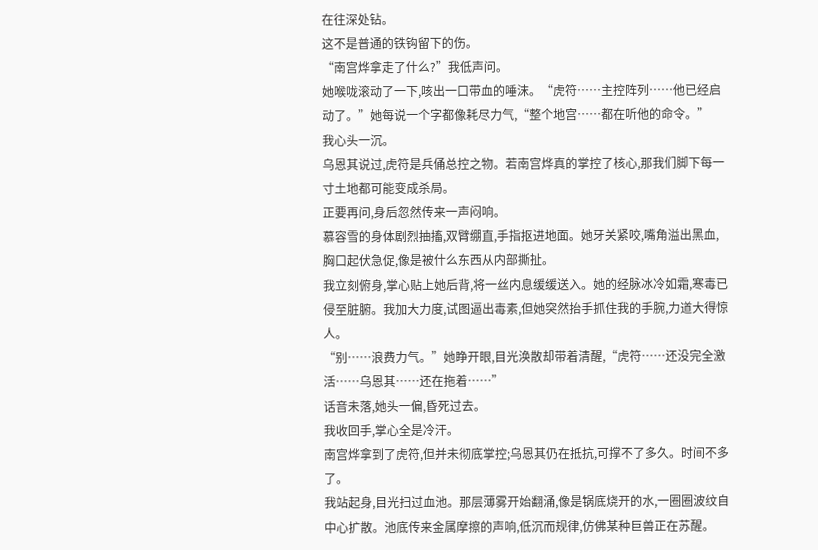在往深处钻。
这不是普通的铁钩留下的伤。
“南宫烨拿走了什么?”我低声问。
她喉咙滚动了一下,咳出一口带血的唾沫。“虎符……主控阵列……他已经启动了。”她每说一个字都像耗尽力气,“整个地宫……都在听他的命令。”
我心头一沉。
乌恩其说过,虎符是兵俑总控之物。若南宫烨真的掌控了核心,那我们脚下每一寸土地都可能变成杀局。
正要再问,身后忽然传来一声闷响。
慕容雪的身体剧烈抽搐,双臂绷直,手指抠进地面。她牙关紧咬,嘴角溢出黑血,胸口起伏急促,像是被什么东西从内部撕扯。
我立刻俯身,掌心贴上她后背,将一丝内息缓缓送入。她的经脉冰冷如霜,寒毒已侵至脏腑。我加大力度,试图逼出毒素,但她突然抬手抓住我的手腕,力道大得惊人。
“别……浪费力气。”她睁开眼,目光涣散却带着清醒,“虎符……还没完全激活……乌恩其……还在拖着……”
话音未落,她头一偏,昏死过去。
我收回手,掌心全是冷汗。
南宫烨拿到了虎符,但并未彻底掌控;乌恩其仍在抵抗,可撑不了多久。时间不多了。
我站起身,目光扫过血池。那层薄雾开始翻涌,像是锅底烧开的水,一圈圈波纹自中心扩散。池底传来金属摩擦的声响,低沉而规律,仿佛某种巨兽正在苏醒。